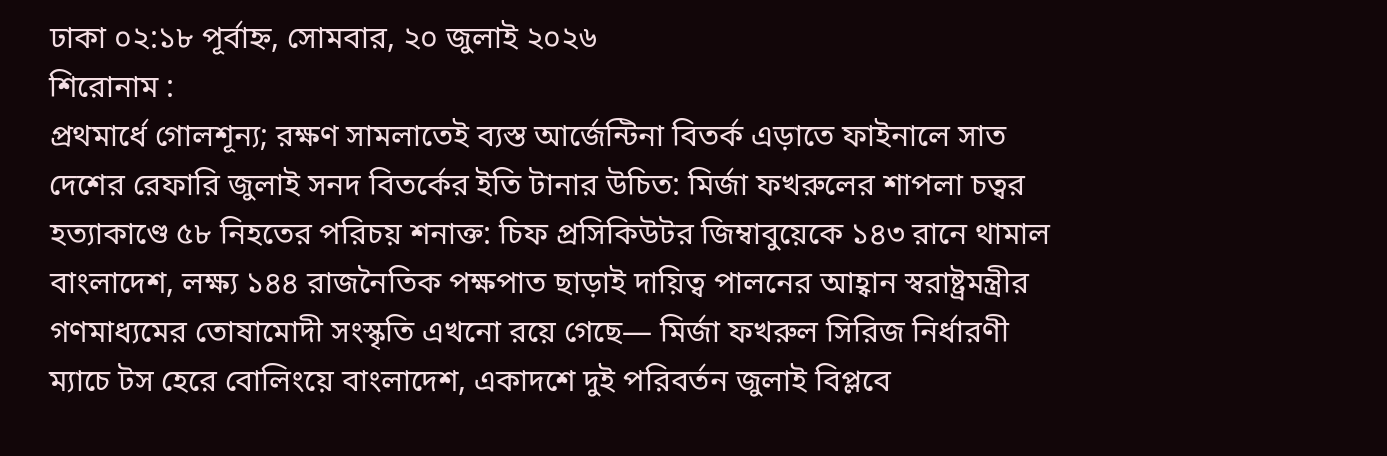ঢাকা ০২:১৮ পূর্বাহ্ন, সোমবার, ২০ জুলাই ২০২৬
শিরোনাম :
প্রথমার্ধে গোলশূন্য; রক্ষণ সামলাতেই ব্যস্ত আর্জেন্টিনা বিতর্ক এড়াতে ফাইনালে সাত দেশের রেফারি জুলাই সনদ বিতর্কের ইতি টানার উচিত: মির্জা ফখরুলের শাপলা চত্বর হত্যাকাণ্ডে ৫৮ নিহতের পরিচয় শনাক্ত: চিফ প্রসিকিউটর জিম্বাবুয়েকে ১৪৩ রানে থামাল বাংলাদেশ, লক্ষ্য ১৪৪ রাজনৈতিক পক্ষপাত ছাড়াই দায়িত্ব পালনের আহ্বান স্বরাষ্ট্রমন্ত্রীর গণমাধ্যমের তোষামোদী সংস্কৃতি এখনো রয়ে গেছে— মির্জা ফখরুল সিরিজ নির্ধারণী ম্যাচে টস হেরে বোলিংয়ে বাংলাদেশ, একাদশে দুই পরিবর্তন জুলাই বিপ্লবে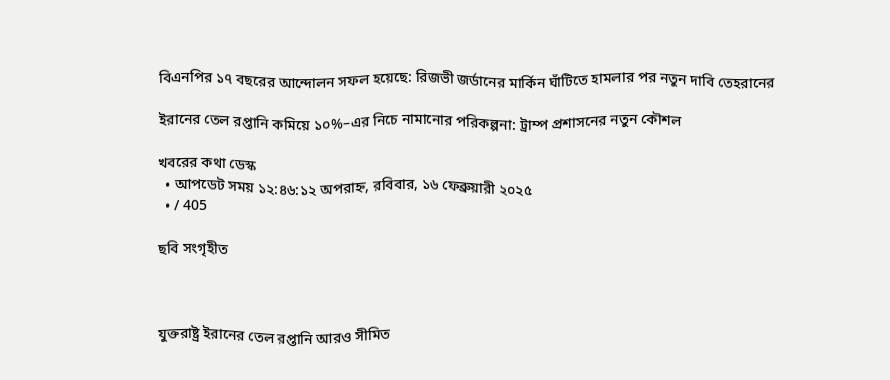বিএনপির ১৭ বছরের আন্দোলন সফল হয়েছে: রিজভী জর্ডানের মার্কিন ঘাঁটিতে হামলার পর নতুন দাবি তেহরানের

ইরানের তেল রপ্তানি কমিয়ে ১০%–এর নিচে নামানোর পরিকল্পনা: ট্রাম্প প্রশাসনের নতুন কৌশল

খবরের কথা ডেস্ক
  • আপডেট সময় ১২:৪৬:১২ অপরাহ্ন, রবিবার, ১৬ ফেব্রুয়ারী ২০২৫
  • / 405

ছবি সংগৃহীত



যুক্তরাষ্ট্র ইরানের তেল রপ্তানি আরও সীমিত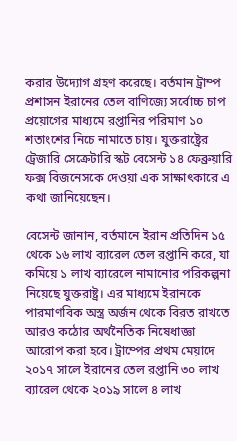করার উদ্যোগ গ্রহণ করেছে। বর্তমান ট্রাম্প প্রশাসন ইরানের তেল বাণিজ্যে সর্বোচ্চ চাপ প্রয়োগের মাধ্যমে রপ্তানির পরিমাণ ১০ শতাংশের নিচে নামাতে চায়। যুক্তরাষ্ট্রের ট্রেজারি সেক্রেটারি স্কট বেসেন্ট ১৪ ফেব্রুয়ারি ফক্স বিজনেসকে দেওয়া এক সাক্ষাৎকারে এ কথা জানিয়েছেন।

বেসেন্ট জানান, বর্তমানে ইরান প্রতিদিন ১৫ থেকে ১৬ লাখ ব্যারেল তেল রপ্তানি করে, যা কমিয়ে ১ লাখ ব্যারেলে নামানোর পরিকল্পনা নিয়েছে যুক্তরাষ্ট্র। এর মাধ্যমে ইরানকে পারমাণবিক অস্ত্র অর্জন থেকে বিরত রাখতে আরও কঠোর অর্থনৈতিক নিষেধাজ্ঞা আরোপ করা হবে। ট্রাম্পের প্রথম মেয়াদে ২০১৭ সালে ইরানের তেল রপ্তানি ৩০ লাখ ব্যারেল থেকে ২০১৯ সালে ৪ লাখ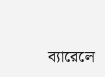ব্যারেলে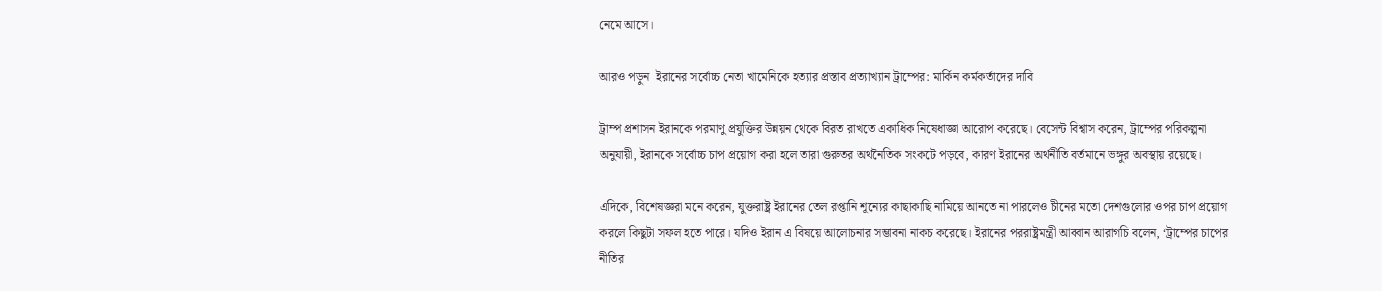নেমে আসে।

আরও পড়ুন  ইরানের সর্বোচ্চ নেতা খামেনিকে হত্যার প্রস্তাব প্রত্যাখ্যান ট্রাম্পের: মার্কিন কর্মকর্তাদের দাবি

ট্রাম্প প্রশাসন ইরানকে পরমাণু প্রযুক্তির উন্নয়ন থেকে বিরত রাখতে একাধিক নিষেধাজ্ঞা আরোপ করেছে। বেসেন্ট বিশ্বাস করেন, ট্রাম্পের পরিকল্পনা অনুযায়ী, ইরানকে সর্বোচ্চ চাপ প্রয়োগ করা হলে তারা গুরুতর অর্থনৈতিক সংকটে পড়বে, কারণ ইরানের অর্থনীতি বর্তমানে ভঙ্গুর অবস্থায় রয়েছে।

এদিকে, বিশেষজ্ঞরা মনে করেন, যুক্তরাষ্ট্র ইরানের তেল রপ্তানি শূন্যের কাছাকাছি নামিয়ে আনতে না পারলেও চীনের মতো দেশগুলোর ওপর চাপ প্রয়োগ করলে কিছুটা সফল হতে পারে। যদিও ইরান এ বিষয়ে আলোচনার সম্ভাবনা নাকচ করেছে। ইরানের পররাষ্ট্রমন্ত্রী আব্বান আরাগচি বলেন, ‘ট্রাম্পের চাপের নীতির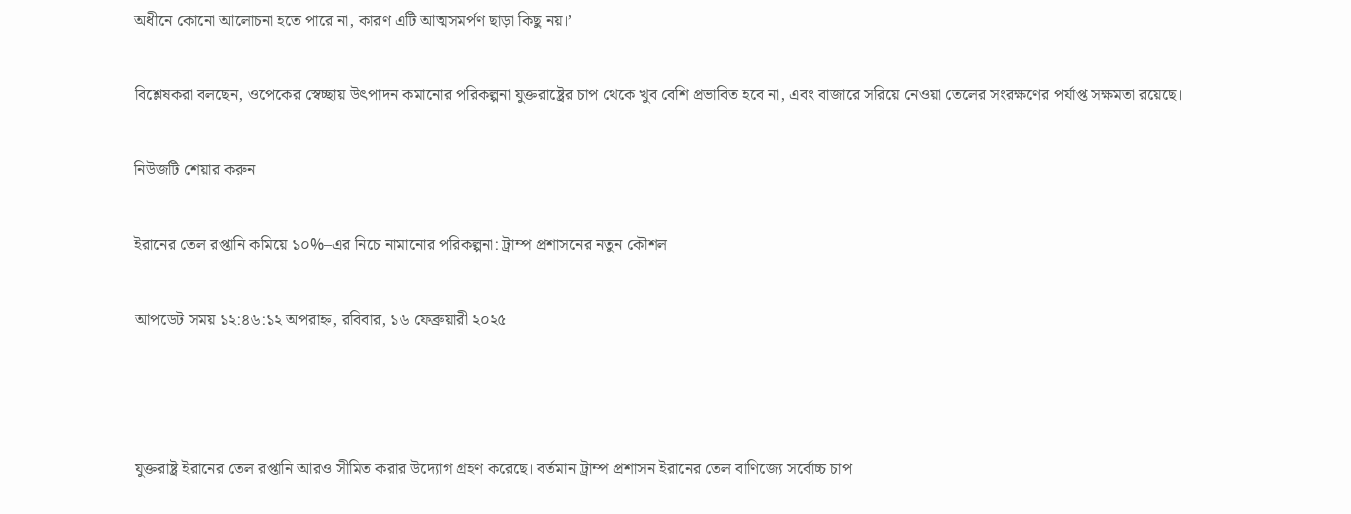অধীনে কোনো আলোচনা হতে পারে না, কারণ এটি আত্মসমর্পণ ছাড়া কিছু নয়।’

বিশ্লেষকরা বলছেন, ওপেকের স্বেচ্ছায় উৎপাদন কমানোর পরিকল্পনা যুক্তরাষ্ট্রের চাপ থেকে খুব বেশি প্রভাবিত হবে না, এবং বাজারে সরিয়ে নেওয়া তেলের সংরক্ষণের পর্যাপ্ত সক্ষমতা রয়েছে।

নিউজটি শেয়ার করুন

ইরানের তেল রপ্তানি কমিয়ে ১০%–এর নিচে নামানোর পরিকল্পনা: ট্রাম্প প্রশাসনের নতুন কৌশল

আপডেট সময় ১২:৪৬:১২ অপরাহ্ন, রবিবার, ১৬ ফেব্রুয়ারী ২০২৫



যুক্তরাষ্ট্র ইরানের তেল রপ্তানি আরও সীমিত করার উদ্যোগ গ্রহণ করেছে। বর্তমান ট্রাম্প প্রশাসন ইরানের তেল বাণিজ্যে সর্বোচ্চ চাপ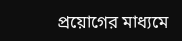প্রয়োগের মাধ্যমে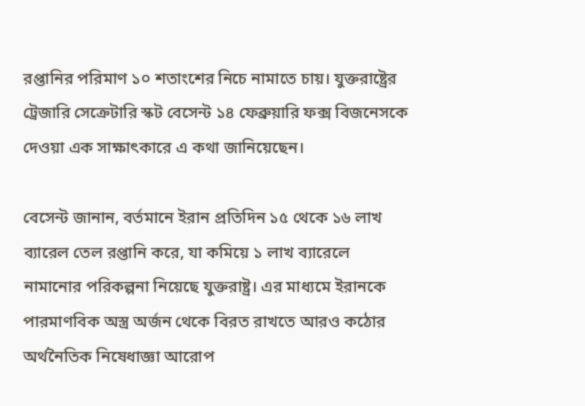রপ্তানির পরিমাণ ১০ শতাংশের নিচে নামাতে চায়। যুক্তরাষ্ট্রের ট্রেজারি সেক্রেটারি স্কট বেসেন্ট ১৪ ফেব্রুয়ারি ফক্স বিজনেসকে দেওয়া এক সাক্ষাৎকারে এ কথা জানিয়েছেন।

বেসেন্ট জানান, বর্তমানে ইরান প্রতিদিন ১৫ থেকে ১৬ লাখ ব্যারেল তেল রপ্তানি করে, যা কমিয়ে ১ লাখ ব্যারেলে নামানোর পরিকল্পনা নিয়েছে যুক্তরাষ্ট্র। এর মাধ্যমে ইরানকে পারমাণবিক অস্ত্র অর্জন থেকে বিরত রাখতে আরও কঠোর অর্থনৈতিক নিষেধাজ্ঞা আরোপ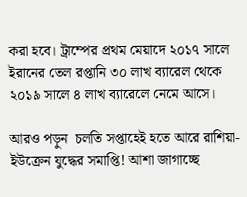করা হবে। ট্রাম্পের প্রথম মেয়াদে ২০১৭ সালে ইরানের তেল রপ্তানি ৩০ লাখ ব্যারেল থেকে ২০১৯ সালে ৪ লাখ ব্যারেলে নেমে আসে।

আরও পড়ুন  চলতি সপ্তাহেই হতে আরে রাশিয়া-ইউক্রেন যুদ্ধের সমাপ্তি! আশা জাগাচ্ছে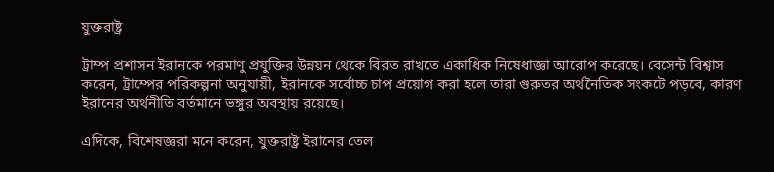যুক্তরাষ্ট্র

ট্রাম্প প্রশাসন ইরানকে পরমাণু প্রযুক্তির উন্নয়ন থেকে বিরত রাখতে একাধিক নিষেধাজ্ঞা আরোপ করেছে। বেসেন্ট বিশ্বাস করেন, ট্রাম্পের পরিকল্পনা অনুযায়ী, ইরানকে সর্বোচ্চ চাপ প্রয়োগ করা হলে তারা গুরুতর অর্থনৈতিক সংকটে পড়বে, কারণ ইরানের অর্থনীতি বর্তমানে ভঙ্গুর অবস্থায় রয়েছে।

এদিকে, বিশেষজ্ঞরা মনে করেন, যুক্তরাষ্ট্র ইরানের তেল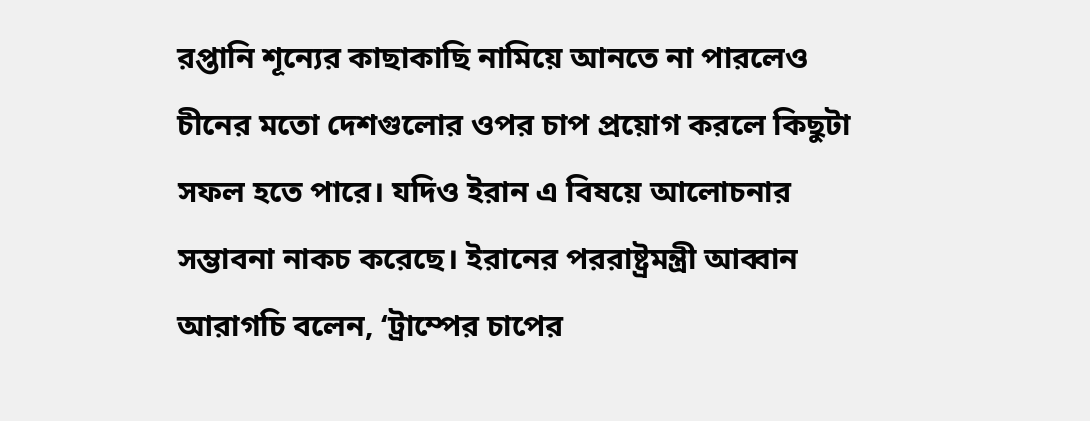রপ্তানি শূন্যের কাছাকাছি নামিয়ে আনতে না পারলেও চীনের মতো দেশগুলোর ওপর চাপ প্রয়োগ করলে কিছুটা সফল হতে পারে। যদিও ইরান এ বিষয়ে আলোচনার সম্ভাবনা নাকচ করেছে। ইরানের পররাষ্ট্রমন্ত্রী আব্বান আরাগচি বলেন, ‘ট্রাম্পের চাপের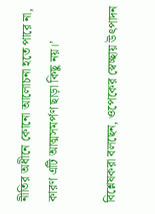নীতির অধীনে কোনো আলোচনা হতে পারে না, কারণ এটি আত্মসমর্পণ ছাড়া কিছু নয়।’

বিশ্লেষকরা বলছেন, ওপেকের স্বেচ্ছায় উৎপাদন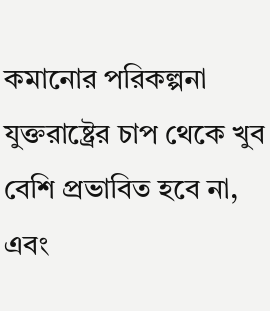কমানোর পরিকল্পনা যুক্তরাষ্ট্রের চাপ থেকে খুব বেশি প্রভাবিত হবে না, এবং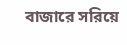বাজারে সরিয়ে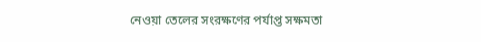নেওয়া তেলের সংরক্ষণের পর্যাপ্ত সক্ষমতা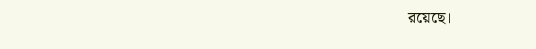রয়েছে।